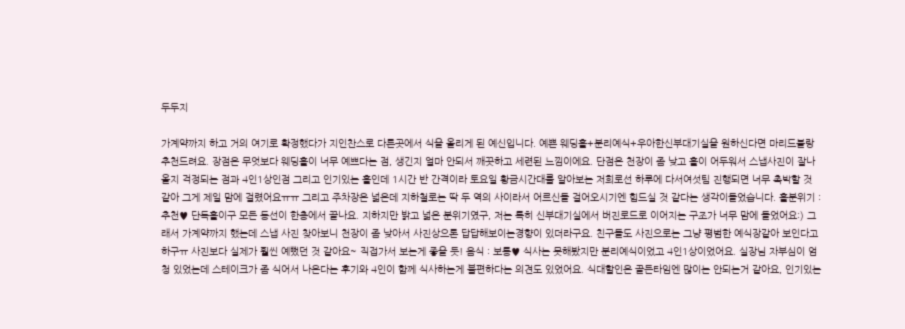두두지

가계약까지 하고 거의 여기로 확정했다가 지인찬스로 다른곳에서 식을 올리게 된 예신입니다. 예쁜 웨딩홀+분리예식+우아한신부대기실을 원하신다면 마리드블랑 추천드려요. 장점은 무엇보다 웨딩홀이 너무 예쁘다는 점, 생긴지 얼마 안되서 깨끗하고 세련된 느낌이에요. 단점은 천장이 좀 낮고 홀이 어두워서 스냅사진이 잘나올지 걱정되는 점과 4인1상인점 그리고 인기있는 홀인데 1시간 반 간격이라 토요일 황금시간대를 알아보는 저희로선 하루에 다서여섯팀 진행되면 너무 촉박할 것 같아 그게 제일 맘에 걸렸어요ㅠㅠ 그리고 주차장은 넓은데 지하철로는 딱 두 역의 사이라서 어르신들 걸어오시기엔 힘드실 것 같다는 생각이들었습니다. 홀분위기 : 추천♥ 단독홀이구 모든 동선이 한층에서 끝나요. 지하지만 밝고 넓은 분위기였구, 저는 특히 신부대기실에서 버진로드로 이어지는 구조가 너무 맘에 들었어요:) 그래서 가계약까지 했는데 스냅 사진 찾아보니 천장이 좀 낮아서 사진상으론 답답해보이는경향이 있더라구요. 친구들도 사진으로는 그냥 평범한 예식장같아 보인다고 하구ㅠ 사진보다 실제가 훨씬 예뻤던 것 같아요~ 직접가서 보는게 좋을 듯! 음식 : 보통♥ 식사는 못해봤지만 분리예식이었고 4인1상이었어요. 실장님 자부심이 엄청 있었는데 스테이크가 좀 식어서 나온다는 후기와 4인이 함께 식사하는게 불편하다는 의견도 있었어요. 식대할인은 골든타임엔 많이는 안되는거 같아요, 인기있는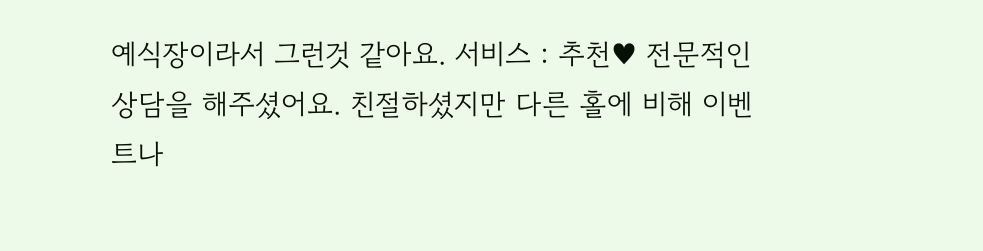예식장이라서 그런것 같아요. 서비스 : 추천♥ 전문적인 상담을 해주셨어요. 친절하셨지만 다른 홀에 비해 이벤트나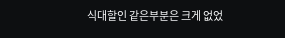식대할인 같은부분은 크게 없었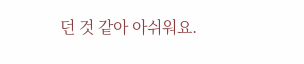던 것 같아 아쉬워요.